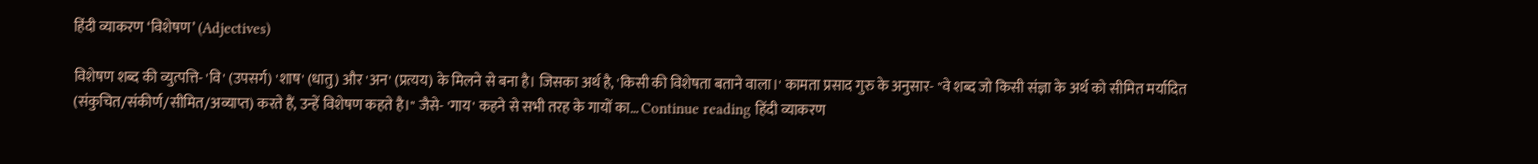हिंदी व्याकरण ‘विशेषण’ (Adjectives)

विशेषण शब्द की व्युत्पत्ति- 'वि' (उपसर्ग) 'शाष' (धातु) और 'अन' (प्रत्यय) के मिलने से बना है। जिसका अर्थ है, 'किसी की विशेषता बताने वाला।' कामता प्रसाद गुरु के अनुसार- "वे शब्द जो किसी संज्ञा के अर्थ को सीमित मर्यादित (संकुचित/संकीर्ण/सीमित/अव्याप्त) करते हैं, उन्हें विशेषण कहते है।" जैसे- 'गाय' कहने से सभी तरह के गायों का… Continue reading हिंदी व्याकरण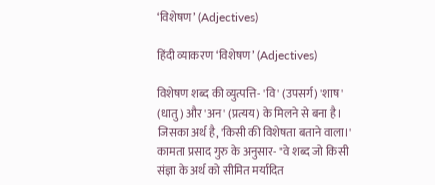‘विशेषण’ (Adjectives)

हिंदी व्याकरण ‘विशेषण’ (Adjectives)

विशेषण शब्द की व्युत्पत्ति- 'वि' (उपसर्ग) 'शाष' (धातु) और 'अन' (प्रत्यय) के मिलने से बना है। जिसका अर्थ है, 'किसी की विशेषता बताने वाला।' कामता प्रसाद गुरु के अनुसार- "वे शब्द जो किसी संज्ञा के अर्थ को सीमित मर्यादित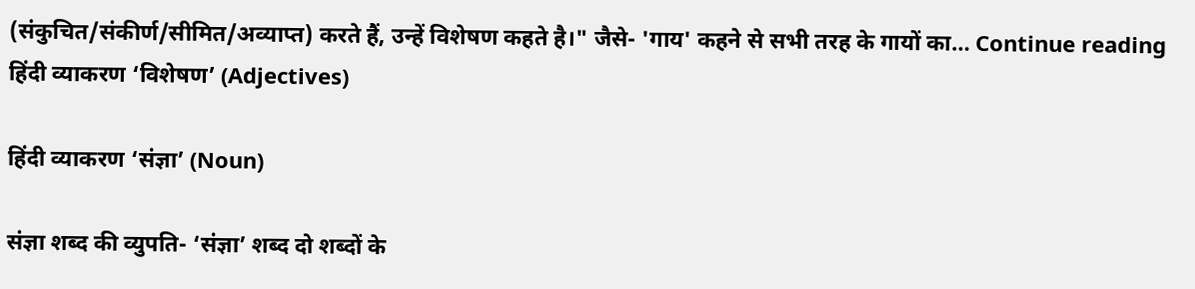(संकुचित/संकीर्ण/सीमित/अव्याप्त) करते हैं, उन्हें विशेषण कहते है।" जैसे- 'गाय' कहने से सभी तरह के गायों का… Continue reading हिंदी व्याकरण ‘विशेषण’ (Adjectives)

हिंदी व्याकरण ‘संज्ञा’ (Noun)

संज्ञा शब्द की व्युपति- ‘संज्ञा’ शब्द दो शब्दों के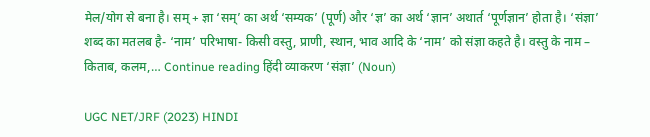मेल/योग से बना है। सम् + ज्ञा ‘सम्’ का अर्थ ‘सम्यक’ (पूर्ण) और ‘ज्ञ’ का अर्थ ‘ज्ञान’ अथार्त ‘पूर्णज्ञान’ होता है। ‘संज्ञा’ शब्द का मतलब है- ‘नाम’ परिभाषा- किसी वस्तु, प्राणी, स्थान, भाव आदि के ‘नाम’ को संज्ञा कहते है। वस्तु के नाम – किताब, कलम,… Continue reading हिंदी व्याकरण ‘संज्ञा’ (Noun)

UGC NET/JRF (2023) HINDI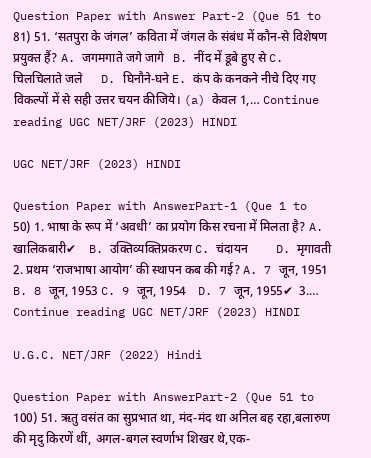Question Paper with Answer Part-2 (Que 51 to 81) 51. ‘सतपुरा के जंगल’ कविता में जंगल के संबंध में कौन-से विशेषण प्रयुक्त हैं? A. जगमगाते जगे जागे   B. नींद में डूबे हुए से C. चिलचिलाते जले      D. घिनौने-घने E. कंप के कनकने नीचे दिए गए विकल्पों में से सही उत्तर चयन कीजिये। (a) केवल 1,… Continue reading UGC NET/JRF (2023) HINDI

UGC NET/JRF (2023) HINDI

Question Paper with AnswerPart-1 (Que 1 to 50) 1. भाषा के रूप में ‘अवधी’ का प्रयोग किस रचना में मिलता है? A. खालिकबारी✔    B. उक्तिव्यक्तिप्रकरण C. चंदायन         D. मृगावती 2. प्रथम ‘राजभाषा आयोग’ की स्थापन कब की गई? A. 7 जून, 1951    B. 8 जून, 1953 C. 9 जून, 1954    D. 7 जून, 1955✔  3.… Continue reading UGC NET/JRF (2023) HINDI

U.G.C. NET/JRF (2022) Hindi

Question Paper with AnswerPart-2 (Que 51 to 100) 51. ऋतु वसंत का सुप्रभात था, मंद-मंद था अनिल बह रहा,बलारुण की मृदु किरणें थीं, अगल-बगल स्वर्णाभ शिखर थे,एक-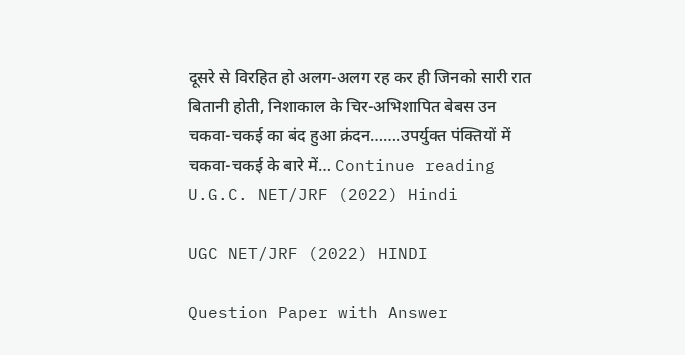दूसरे से विरहित हो अलग-अलग रह कर ही जिनको सारी रात बितानी होती, निशाकाल के चिर-अभिशापित बेबस उन चकवा-चकई का बंद हुआ क्रंदन…….उपर्युक्त पंक्तियों में चकवा-चकई के बारे में… Continue reading U.G.C. NET/JRF (2022) Hindi

UGC NET/JRF (2022) HINDI

Question Paper with Answer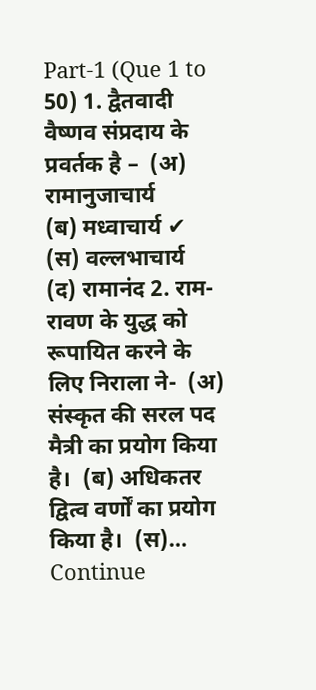Part-1 (Que 1 to 50) 1. द्वैतवादी वैष्णव संप्रदाय के प्रवर्तक है –  (अ) रामानुजाचार्य       (ब) मध्वाचार्य ✔  (स) वल्लभाचार्य        (द) रामानंद 2. राम-रावण के युद्ध को रूपायित करने के लिए निराला ने-  (अ) संस्कृत की सरल पद मैत्री का प्रयोग किया है।  (ब) अधिकतर द्वित्व वर्णों का प्रयोग किया है।  (स)… Continue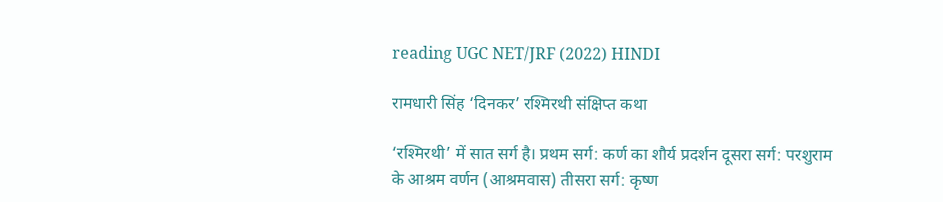reading UGC NET/JRF (2022) HINDI

रामधारी सिंह ‘दिनकर’ रश्मिरथी संक्षिप्त कथा

‘रश्मिरथी’ में सात सर्ग है। प्रथम सर्ग: कर्ण का शौर्य प्रदर्शन दूसरा सर्ग: परशुराम के आश्रम वर्णन (आश्रमवास) तीसरा सर्ग: कृष्ण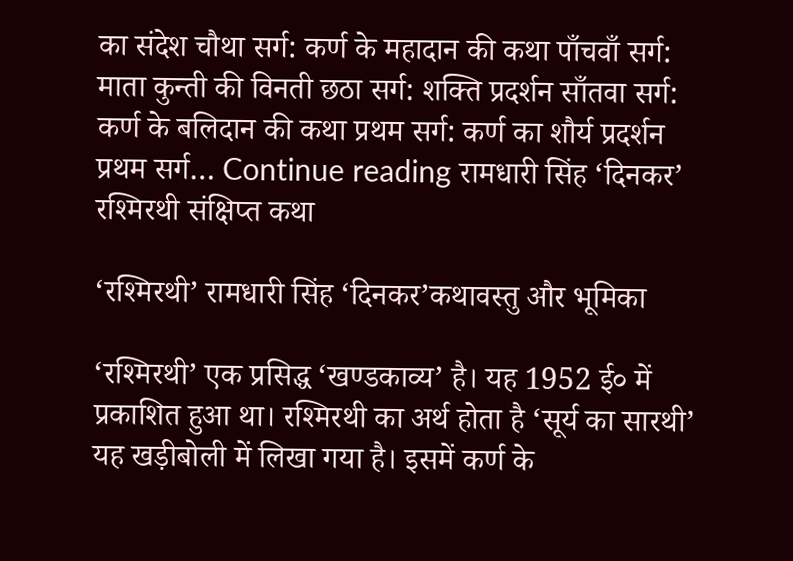का संदेश चौथा सर्ग: कर्ण के महादान की कथा पाँचवाँ सर्ग: माता कुन्ती की विनती छठा सर्ग: शक्ति प्रदर्शन साँतवा सर्ग: कर्ण के बलिदान की कथा प्रथम सर्ग: कर्ण का शौर्य प्रदर्शन प्रथम सर्ग… Continue reading रामधारी सिंह ‘दिनकर’ रश्मिरथी संक्षिप्त कथा

‘रश्मिरथी’ रामधारी सिंह ‘दिनकर’कथावस्तु और भूमिका

‘रश्मिरथी’ एक प्रसिद्ध ‘खण्डकाव्य’ है। यह 1952 ई० में प्रकाशित हुआ था। रश्मिरथी का अर्थ होता है ‘सूर्य का सारथी’ यह खड़ीबोली में लिखा गया है। इसमें कर्ण के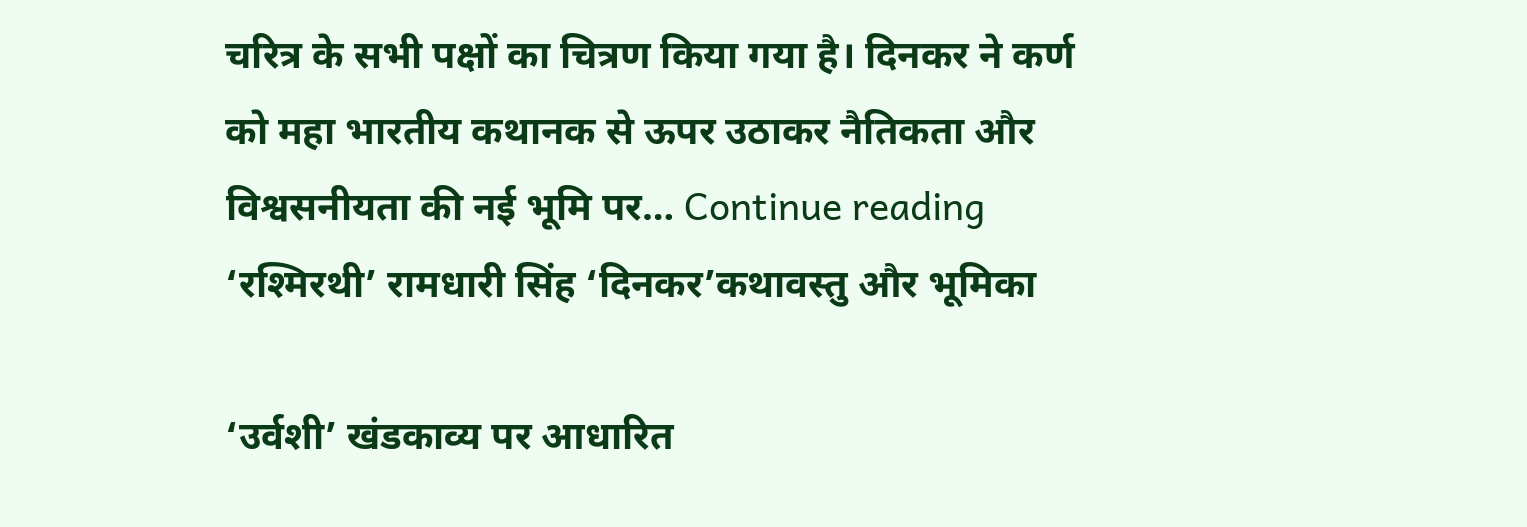चरित्र के सभी पक्षों का चित्रण किया गया है। दिनकर ने कर्ण को महा भारतीय कथानक से ऊपर उठाकर नैतिकता और विश्वसनीयता की नई भूमि पर… Continue reading ‘रश्मिरथी’ रामधारी सिंह ‘दिनकर’कथावस्तु और भूमिका

‘उर्वशी’ खंडकाव्य पर आधारित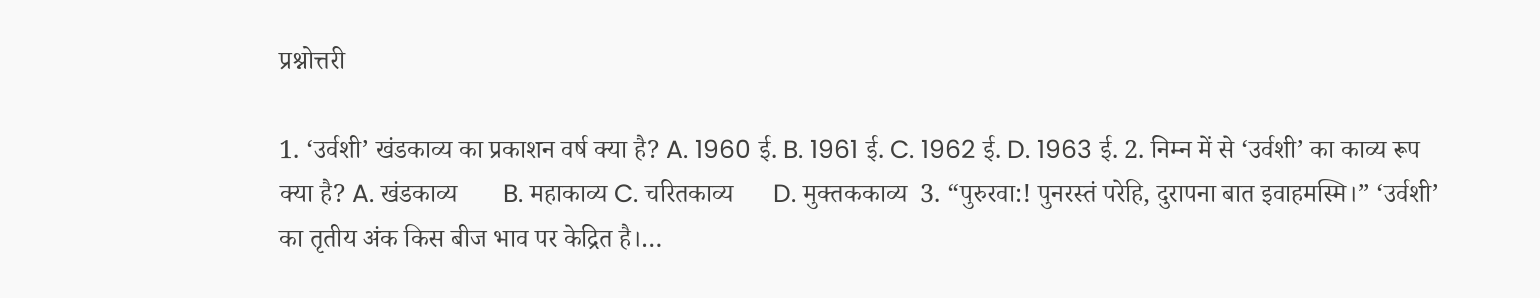प्रश्नोत्तरी

1. ‘उर्वशी’ खंडकाव्य का प्रकाशन वर्ष क्या है? A. 1960 ई. B. 1961 ई. C. 1962 ई. D. 1963 ई. 2. निम्न में से ‘उर्वशी’ का काव्य रूप क्या है? A. खंडकाव्य       B. महाकाव्य C. चरितकाव्य      D. मुक्तककाव्य  3. “पुरुरवा:! पुनरस्तं परेहि, दुरापना बात इवाहमस्मि।” ‘उर्वशी’ का तृतीय अंक किस बीज भाव पर केद्रित है।…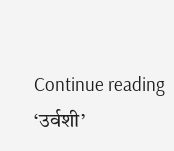Continue reading ‘उर्वशी’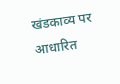खंडकाव्य पर आधारित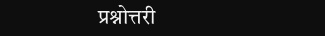प्रश्नोत्तरी